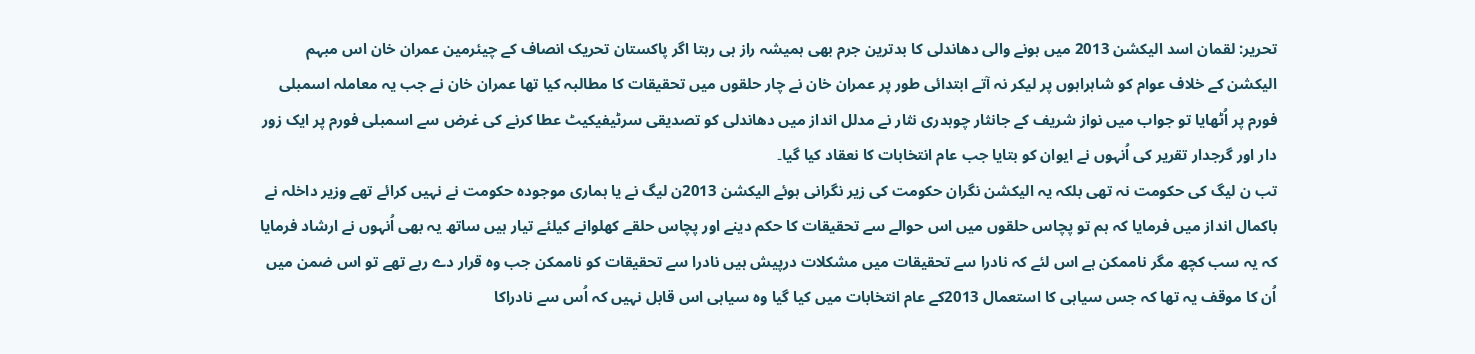تحریر: لقمان اسد الیکشن 2013 میں ہونے والی دھاندلی کا بدترین جرم بھی ہمیشہ راز ہی رہتا اگر پاکستان تحریک انصاف کے چیئرمین عمران خان اس مبہم الیکشن کے خلاف عوام کو شاہراہوں پر لیکر نہ آتے ابتدائی طور پر عمران خان نے چار حلقوں میں تحقیقات کا مطالبہ کیا تھا عمران خان نے جب یہ معاملہ اسمبلی فورم پر اُٹھایا تو جواب میں نواز شریف کے جانثار چوہدری نثار نے مدلل انداز میں دھاندلی کو تصدیقی سرٹیفیکیٹ عطا کرنے کی غرض سے اسمبلی فورم پر ایک زور دار اور گرجدار تقریر کی اُنہوں نے ایوان کو بتایا جب عام انتخابات کا نعقاد کیا گیا۔
تب ن لیگ کی حکومت نہ تھی بلکہ یہ الیکشن نگران حکومت کی زیر نگرانی ہوئے الیکشن 2013ن لیگ نے یا ہماری موجودہ حکومت نے نہیں کرائے تھے وزیر داخلہ نے باکمال انداز میں فرمایا کہ ہم تو پچاس حلقوں میں اس حوالے سے تحقیقات کا حکم دینے اور پچاس حلقے کھلوانے کیلئے تیار ہیں ساتھ یہ بھی اُنہوں نے ارشاد فرمایا کہ یہ سب کچھ مگر ناممکن ہے اس لئے کہ نادرا سے تحقیقات میں مشکلات درپیش ہیں نادرا سے تحقیقات کو ناممکن جب وہ قرار دے رہے تھے تو اس ضمن میں اُن کا موقف یہ تھا کہ جس سیاہی کا استعمال 2013کے عام انتخابات میں کیا گیا وہ سیاہی اس قابل نہیں کہ اُس سے نادراکا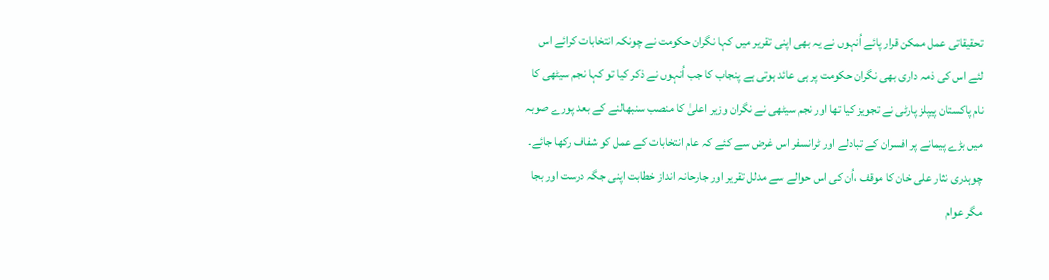تحقیقاتی عمل ممکن قرار پائے اُنہوں نے یہ بھی اپنی تقریر میں کہا نگران حکومت نے چونکہ انتخابات کرائے اس لئے اس کی ذمہ داری بھی نگران حکومت پر ہی عائد ہوتی ہے پنجاب کا جب اُنہوں نے ذکر کیا تو کہا نجم سیٹھی کا نام پاکستان پیپلز پارٹی نے تجویز کیا تھا اور نجم سیٹھی نے نگران وزیر اعلیٰ کا منصب سنبھالنے کے بعد پورے صوبہ میں بڑے پیمانے پر افسران کے تبادلے اور ٹرانسفر اس غرض سے کئے کہ عام انتخابات کے عمل کو شفاف رکھا جائے۔
چوہدری نثار علی خان کا موقف ،اُن کی اس حوالے سے مدلل تقریر اور جارحانہ انداز خطابت اپنی جگہ درست اور بجا مگر عوام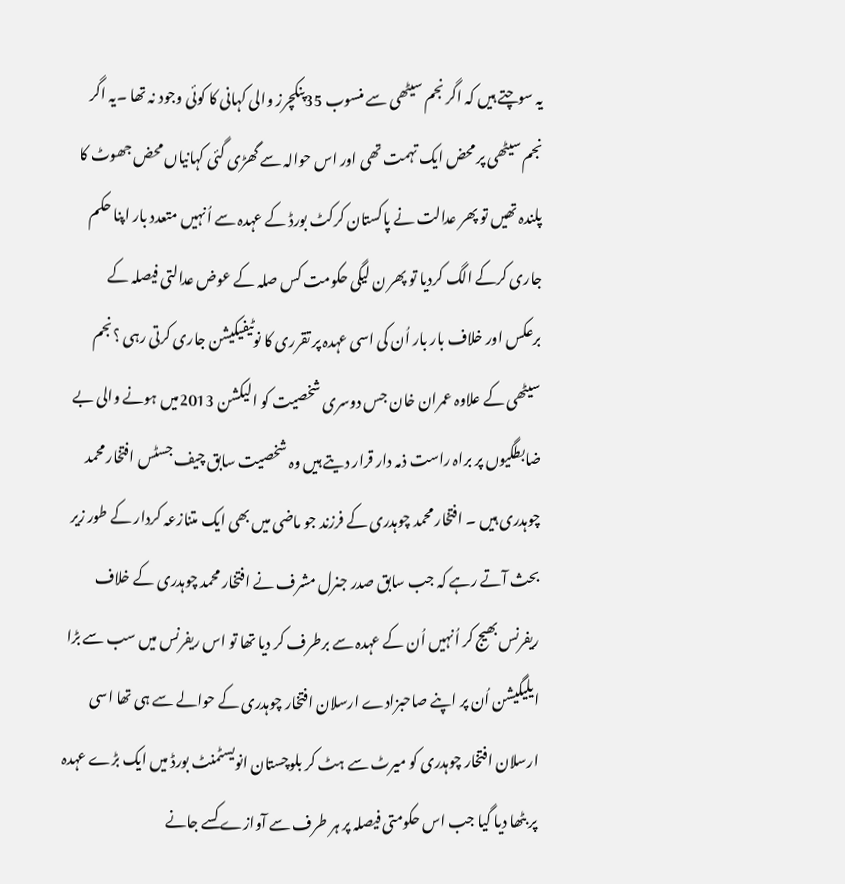یہ سوچتے ہیں کہ اگر نجم سیٹھی سے منسوب 35پنکچرز والی کہانی کا کوئی وجود نہ تھا ۔یہ اگر نجم سیٹھی پر محض ایک تہمت تھی اور اس حوالہ سے گھڑی گئی کہانیاں محض جھوٹ کا پلندہ تھیں تو پھر عدالت نے پاکستان کرکٹ بورڈ کے عہدہ سے اُنہیں متعدد بار اپنا حکم جاری کرکے الگ کردیا تو پھر ن لیگی حکومت کس صلہ کے عوض عدالتی فیصلہ کے برعکس اور خلاف بار بار اُن کی اسی عہدہ پر تقرری کا نوٹیفیکیشن جاری کرتی رہی ؟نجم سیٹھی کے علاوہ عمران خان جس دوسری شخصیت کو الیکشن 2013میں ہونے والی بے ضابطگیوں پر براہ راست ذمہ دار قرار دیتے ہیں وہ شخصیت سابق چیف جسٹس افتخار محمد چوہدری ہیں ۔ افتخار محمد چوہدری کے فرزند جو ماضی میں بھی ایک متنازعہ کردار کے طور زیر بحث آتے رہے کہ جب سابق صدر جنرل مشرف نے افتخار محمد چوہدری کے خلاف ریفرنس بھیج کر اُنہیں اُن کے عہدہ سے برطرف کر دیا تھا تو اس ریفرنس میں سب سے بڑا ایلیگیشن اُن پر اپنے صاحبزادے ارسلان افتخار چوہدری کے حوالے سے ہی تھا اسی ارسلان افتخار چوہدری کو میرٹ سے ہٹ کر بلوچستان انویسٹمنٹ بورڈ میں ایک بڑے عہدہ پر بٹھا دیا گیا جب اس حکومتی فیصلہ پر ہر طرف سے آوازے کسے جانے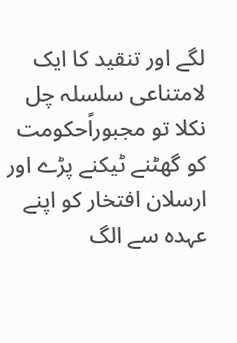لگے اور تنقید کا ایک لامتناعی سلسلہ چل نکلا تو مجبوراًحکومت کو گھٹنے ٹیکنے پڑے اور ارسلان افتخار کو اپنے عہدہ سے الگ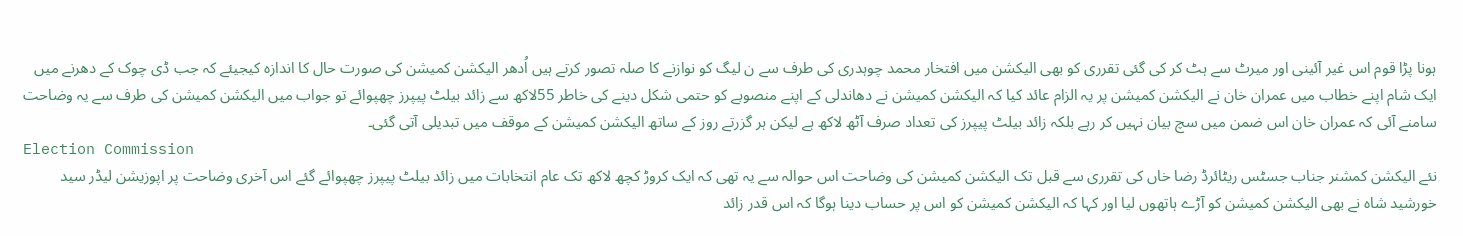ہونا پڑا قوم اس غیر آئینی اور میرٹ سے ہٹ کر کی گئی تقرری کو بھی الیکشن میں افتخار محمد چوہدری کی طرف سے ن لیگ کو نوازنے کا صلہ تصور کرتے ہیں اُدھر الیکشن کمیشن کی صورت حال کا اندازہ کیجیئے کہ جب ڈی چوک کے دھرنے میں ایک شام اپنے خطاب میں عمران خان نے الیکشن کمیشن پر یہ الزام عائد کیا کہ الیکشن کمیشن نے دھاندلی کے اپنے منصوبے کو حتمی شکل دینے کی خاطر 55لاکھ سے زائد بیلٹ پیپرز چھپوائے تو جواب میں الیکشن کمیشن کی طرف سے یہ وضاحت سامنے آئی کہ عمران خان اس ضمن میں سچ بیان نہیں کر رہے بلکہ زائد بیلٹ پیپرز کی تعداد صرف آٹھ لاکھ ہے لیکن ہر گزرتے روز کے ساتھ الیکشن کمیشن کے موقف میں تبدیلی آتی گئی۔
Election Commission
نئے الیکشن کمشنر جناب جسٹس ریٹائرڈ رضا خاں کی تقرری سے قبل تک الیکشن کمیشن کی وضاحت اس حوالہ سے یہ تھی کہ ایک کروڑ کچھ لاکھ تک عام انتخابات میں زائد بیلٹ پیپرز چھپوائے گئے اس آخری وضاحت پر اپوزیشن لیڈر سید خورشید شاہ نے بھی الیکشن کمیشن کو آڑے ہاتھوں لیا اور کہا کہ الیکشن کمیشن کو اس پر حساب دینا ہوگا کہ اس قدر زائد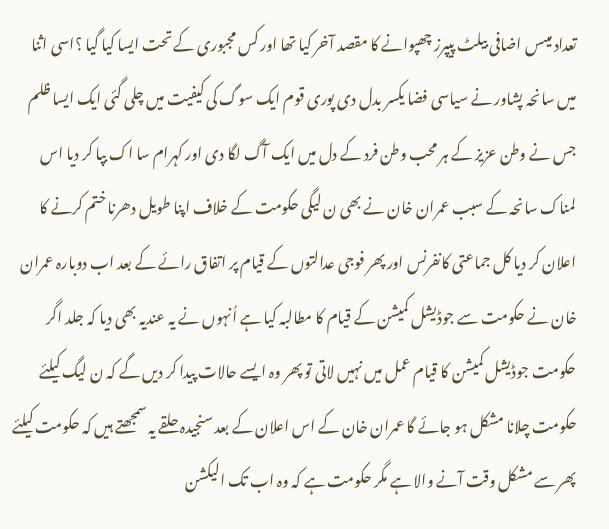تعداد میںس اضافی بیلٹ پیپرز چھپوانے کا مقصد آخر کیا تھا اور کس مجبوری کے تحت ایسا کیا گیا ؟اسی اثنا میں سانحہ پشاور نے سیاسی فضا یکسر بدل دی پوری قوم ایک سوگ کی کیفیت میں چلی گئی ایک ایسا ظلم جس نے وطن عزیز کے ہر محب وطن فرد کے دل میں ایک آگ لگا دی اور کہرام سا اک بپا کر دیا اس لمناک سانحہ کے سبب عمران خان نے بھی ن لیگی حکومت کے خلاف اپنا طویل دھرنا ختم کرنے کا اعلان کر دیا کل جماعتی کانفرنس اور پھر فوجی عدالتوں کے قیام پر اتفاق رائے کے بعد اب دوبارہ عمران خان نے حکومت سے جوڈیشل کمیشن کے قیام کا مطالبہ کیا ہے اُنہوں نے یہ عندیہ بھی دیا کہ جلد اگر حکومت جوڈیشل کمیشن کا قیام عمل میں نہیں لاتی تو پھر وہ ایسے حالات پیدا کر دیں گے کہ ن لیگ کیلئے حکومت چلانا مشکل ہو جائے گا عمران خان کے اس اعلان کے بعد سنجیدہ حلقے یہ سمجھتے ہیں کہ حکومت کیلئے پھر سے مشکل وقت آنے والا ہے مگر حکومت ہے کہ وہ اب تک الیکشن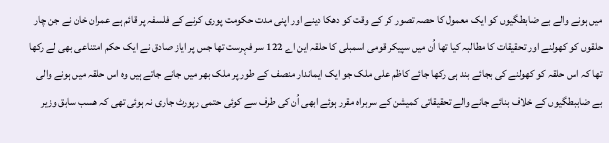میں ہونے والے بے ضابطگیوں کو ایک معمول کا حصہ تصور کر کے وقت کو دھکا دینے اور اپنی مدت حکومت پوری کرنے کے فلسفہ پر قائم ہے عمران خان نے جن چار حلقوں کو کھولنے اور تحقیقات کا مطالبہ کیا تھا اُن میں سپیکر قومی اسمبلی کا حلقہ این اے 122 سر فہرست تھا جس پر ایاز صادق نے ایک حکم امتناعی بھی لے رکھا تھا کہ اس حلقہ کو کھولنے کی بجائے بند ہی رکھا جائے کاظم علی ملک جو ایک ایماندار منصف کے طور پر ملک بھر میں جانے جاتے ہیں وہ اس حلقہ میں ہونے والی بے ضاببطگیوں کے خلاف بنائے جانے والے تحقیقاتی کمیشن کے سربراہ مقرر ہوئے ابھی اُن کی طرف سے کوئی حتمی رپورٹ جاری نہ ہوئی تھی کہ ھسب سابق وزیر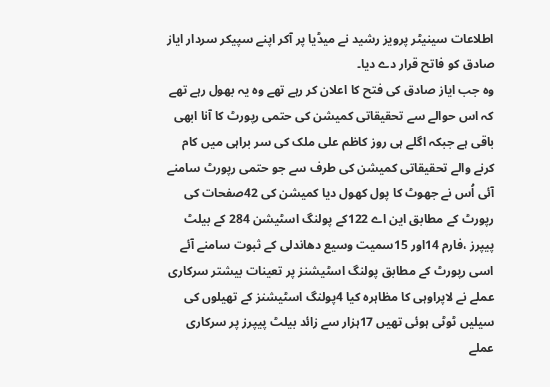اطلاعات سینیٹر پرویز رشید نے میڈیا پر آکر اپنے سپیکر سردار ایاز صادق کو فاتح قرار دے دیا۔
وہ جب ایاز صادق کی فتح کا اعلان کر رہے تھے وہ یہ بھول رہے تھے کہ اس حوالے سے تحقیقاتی کمیشن کی حتمی رپورٹ کا آنا ابھی باقی ہے جبکہ اگلے ہی روز کاظم علی ملک کی سر براہی میں کام کرنے والے تحقیقاتی کمیشن کی طرف سے جو حتمی رپورٹ سامنے آئی اُس نے جھوٹ کا پول کھول دیا کمیشن کی 42صفحات کی رپورٹ کے مطابق این اے 122کے پولنگ اسٹیشن 284 کے بیلٹ پیپرز ،فارم 14اور 15سمیت وسیع دھاندلی کے ثبوت سامنے آئے اسی رپورٹ کے مطابق پولنگ اسٹیشنز پر تعینات بیشتر سرکاری عملے نے لاپراوہی کا مظاہرہ کیا 4پولنگ اسٹیشنز کے تھیلوں کی سیلیں ٹوٹی ہوئی تھیں 17ہزار سے زائد بیلٹ پیپرز پر سرکاری عملے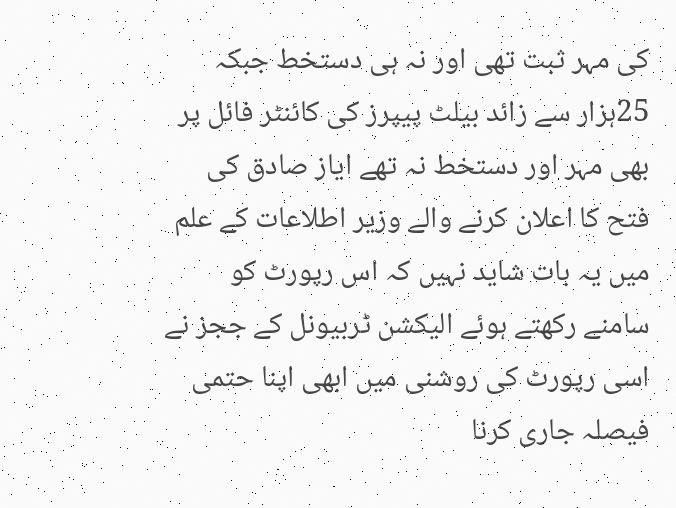کی مہر ثبت تھی اور نہ ہی دستخط جبکہ 25ہزار سے زائد بیلٹ پیپرز کی کائنٹر فائل پر بھی مہر اور دستخط نہ تھے ایاز صادق کی فتح کا اعلان کرنے والے وزیر اطلاعات کے علم میں یہ بات شاید نہیں کہ اس رپورٹ کو سامنے رکھتے ہوئے الیکشن ٹربیونل کے ججز نے اسی رپورٹ کی روشنی میں ابھی اپنا حتمی فیصلہ جاری کرنا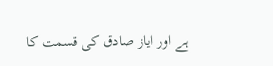ہے اور ایاز صادق کی قسمت کا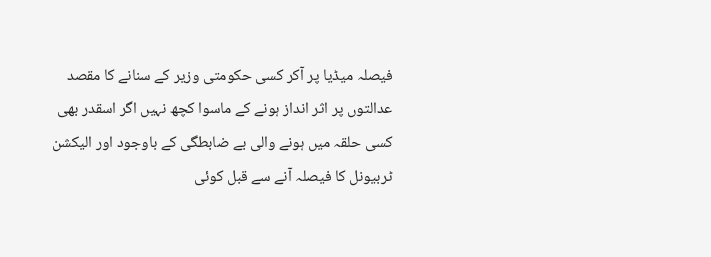فیصلہ میڈیا پر آکر کسی حکومتی وزیر کے سنانے کا مقصد عدالتوں پر اثر انداز ہونے کے ماسوا کچھ نہیں اگر اسقدر بھی کسی حلقہ میں ہونے والی بے ضابطگی کے باوجود اور الیکشن ٹربیونل کا فیصلہ آنے سے قبل کوئی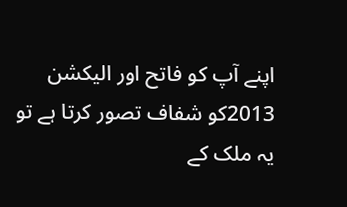اپنے آپ کو فاتح اور الیکشن 2013کو شفاف تصور کرتا ہے تو یہ ملک کے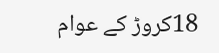18کروڑ کے عوام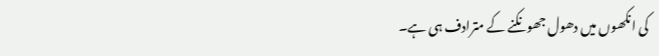کی انکھوں میں دھول جھونکنے کے مترادف ہی ہے۔